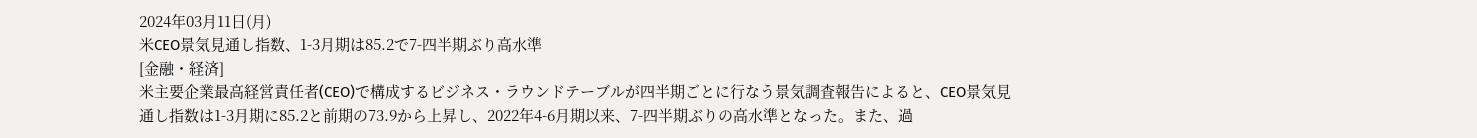2024年03月11日(月)
米CEO景気見通し指数、1-3月期は85.2で7-四半期ぶり高水準
[金融・経済]
米主要企業最高経営責任者(CEO)で構成するビジネス・ラウンドテーブルが四半期ごとに行なう景気調査報告によると、CEO景気見通し指数は1-3月期に85.2と前期の73.9から上昇し、2022年4-6月期以来、7-四半期ぶりの高水準となった。また、過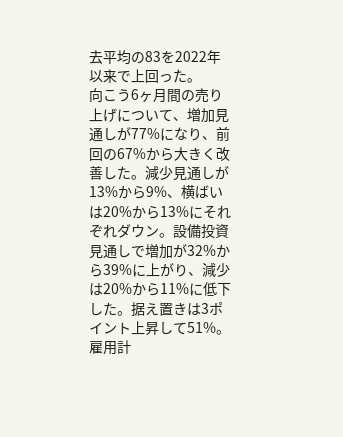去平均の83を2022年以来で上回った。
向こう6ヶ月間の売り上げについて、増加見通しが77%になり、前回の67%から大きく改善した。減少見通しが13%から9%、横ばいは20%から13%にそれぞれダウン。設備投資見通しで増加が32%から39%に上がり、減少は20%から11%に低下した。据え置きは3ポイント上昇して51%。雇用計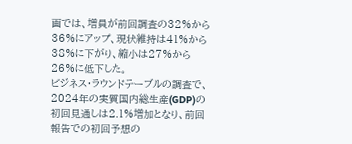画では、増員が前回調査の32%から36%にアップ、現状維持は41%から38%に下がり、縮小は27%から26%に低下した。
ビジネス・ラウンドテーブルの調査で、2024年の実質国内総生産(GDP)の初回見通しは2.1%増加となり、前回報告での初回予想の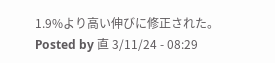1.9%より高い伸びに修正された。
Posted by 直 3/11/24 - 08:29